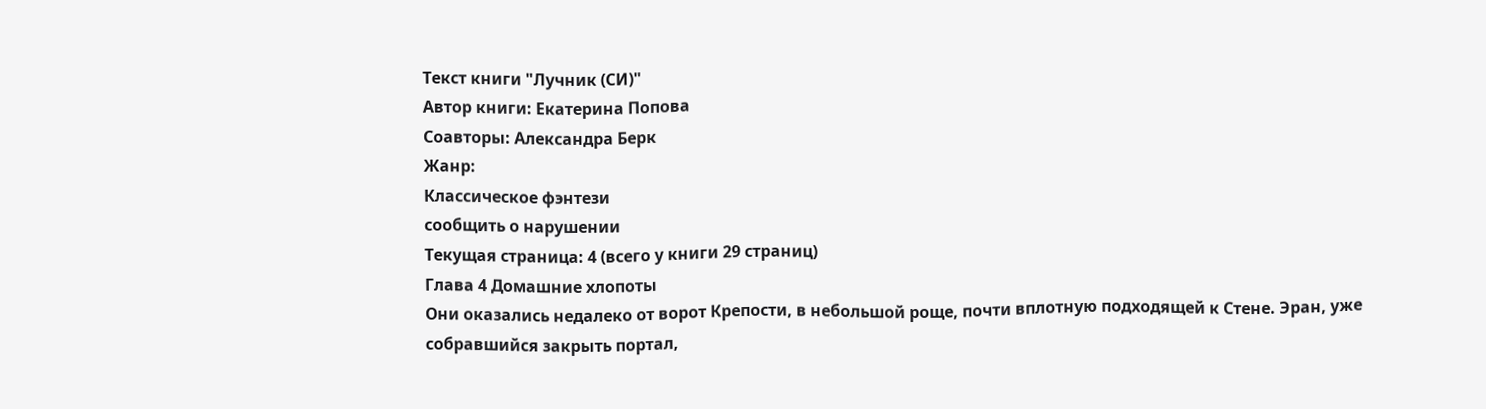Текст книги "Лучник (СИ)"
Автор книги: Екатерина Попова
Соавторы: Александра Берк
Жанр:
Классическое фэнтези
сообщить о нарушении
Текущая страница: 4 (всего у книги 29 страниц)
Глава 4 Домашние хлопоты
Они оказались недалеко от ворот Крепости, в небольшой роще, почти вплотную подходящей к Стене. Эран, уже собравшийся закрыть портал,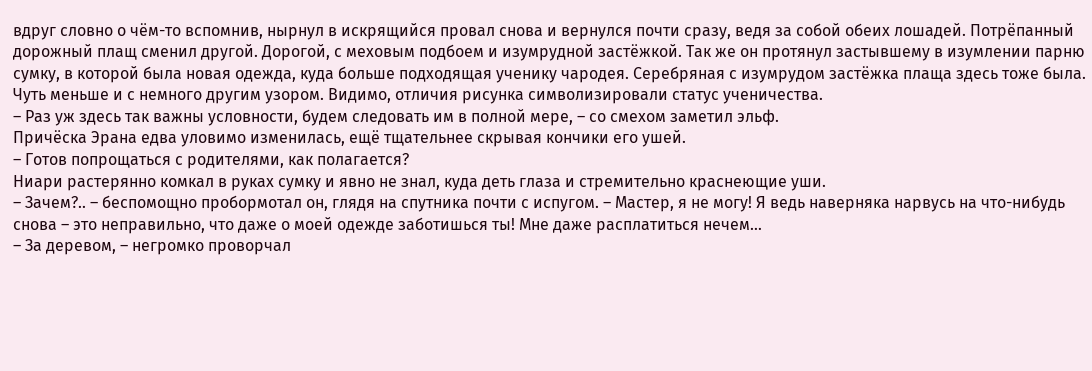вдруг словно о чём-то вспомнив, нырнул в искрящийся провал снова и вернулся почти сразу, ведя за собой обеих лошадей. Потрёпанный дорожный плащ сменил другой. Дорогой, с меховым подбоем и изумрудной застёжкой. Так же он протянул застывшему в изумлении парню сумку, в которой была новая одежда, куда больше подходящая ученику чародея. Серебряная с изумрудом застёжка плаща здесь тоже была. Чуть меньше и с немного другим узором. Видимо, отличия рисунка символизировали статус ученичества.
– Раз уж здесь так важны условности, будем следовать им в полной мере, – со смехом заметил эльф.
Причёска Эрана едва уловимо изменилась, ещё тщательнее скрывая кончики его ушей.
– Готов попрощаться с родителями, как полагается?
Ниари растерянно комкал в руках сумку и явно не знал, куда деть глаза и стремительно краснеющие уши.
– Зачем?.. – беспомощно пробормотал он, глядя на спутника почти с испугом. – Мастер, я не могу! Я ведь наверняка нарвусь на что-нибудь снова – это неправильно, что даже о моей одежде заботишься ты! Мне даже расплатиться нечем…
– За деревом, – негромко проворчал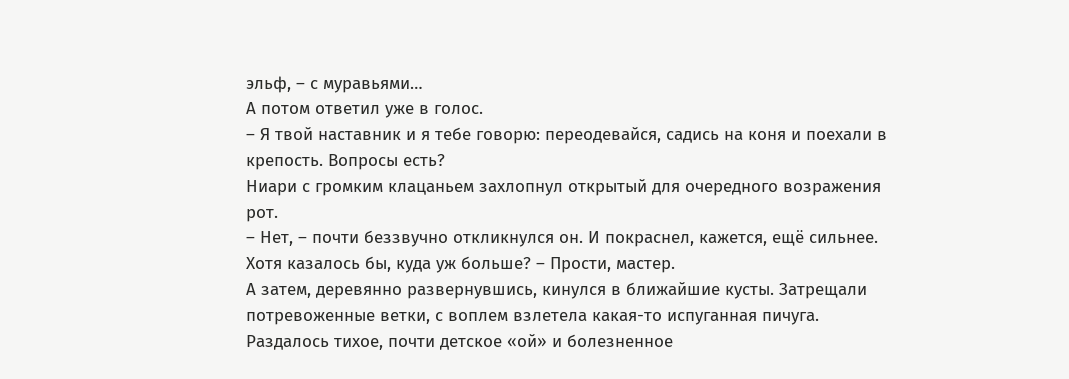эльф, – с муравьями…
А потом ответил уже в голос.
– Я твой наставник и я тебе говорю: переодевайся, садись на коня и поехали в крепость. Вопросы есть?
Ниари с громким клацаньем захлопнул открытый для очередного возражения рот.
– Нет, – почти беззвучно откликнулся он. И покраснел, кажется, ещё сильнее. Хотя казалось бы, куда уж больше? – Прости, мастер.
А затем, деревянно развернувшись, кинулся в ближайшие кусты. Затрещали потревоженные ветки, с воплем взлетела какая-то испуганная пичуга. Раздалось тихое, почти детское «ой» и болезненное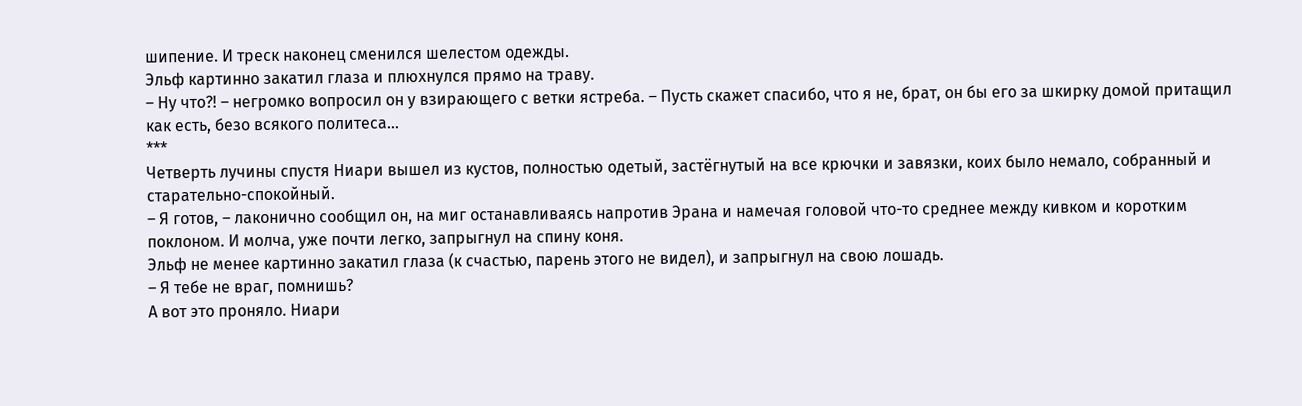шипение. И треск наконец сменился шелестом одежды.
Эльф картинно закатил глаза и плюхнулся прямо на траву.
– Ну что?! – негромко вопросил он у взирающего с ветки ястреба. – Пусть скажет спасибо, что я не, брат, он бы его за шкирку домой притащил как есть, безо всякого политеса…
***
Четверть лучины спустя Ниари вышел из кустов, полностью одетый, застёгнутый на все крючки и завязки, коих было немало, собранный и старательно-спокойный.
– Я готов, – лаконично сообщил он, на миг останавливаясь напротив Эрана и намечая головой что-то среднее между кивком и коротким поклоном. И молча, уже почти легко, запрыгнул на спину коня.
Эльф не менее картинно закатил глаза (к счастью, парень этого не видел), и запрыгнул на свою лошадь.
– Я тебе не враг, помнишь?
А вот это проняло. Ниари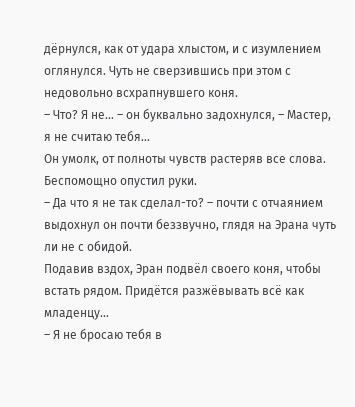дёрнулся, как от удара хлыстом, и с изумлением оглянулся. Чуть не сверзившись при этом с недовольно всхрапнувшего коня.
– Что? Я не… – он буквально задохнулся, – Мастер, я не считаю тебя…
Он умолк, от полноты чувств растеряв все слова. Беспомощно опустил руки.
– Да что я не так сделал-то? – почти с отчаянием выдохнул он почти беззвучно, глядя на Эрана чуть ли не с обидой.
Подавив вздох, Эран подвёл своего коня, чтобы встать рядом. Придётся разжёвывать всё как младенцу…
– Я не бросаю тебя в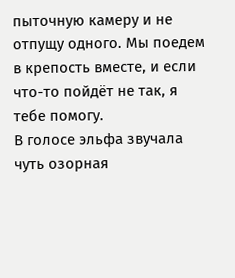пыточную камеру и не отпущу одного. Мы поедем в крепость вместе, и если что-то пойдёт не так, я тебе помогу.
В голосе эльфа звучала чуть озорная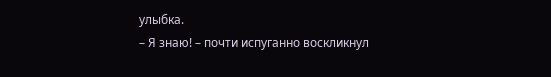улыбка.
– Я знаю! – почти испуганно воскликнул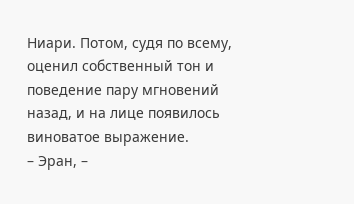Ниари. Потом, судя по всему, оценил собственный тон и поведение пару мгновений назад, и на лице появилось виноватое выражение.
– Эран, –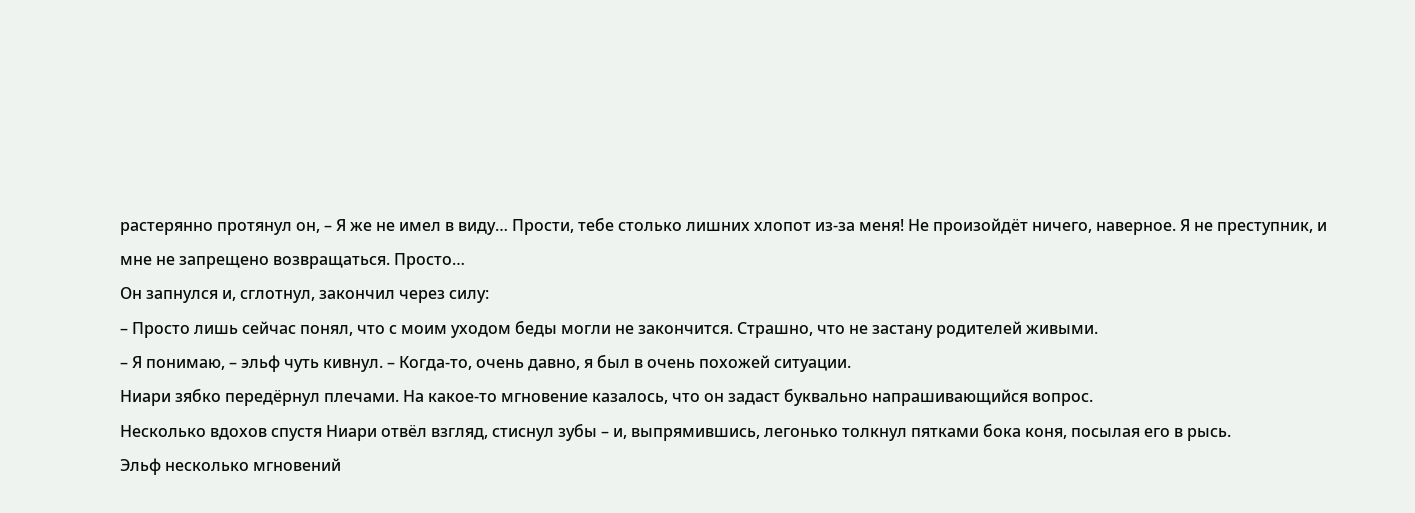растерянно протянул он, – Я же не имел в виду… Прости, тебе столько лишних хлопот из-за меня! Не произойдёт ничего, наверное. Я не преступник, и мне не запрещено возвращаться. Просто…
Он запнулся и, сглотнул, закончил через силу:
– Просто лишь сейчас понял, что с моим уходом беды могли не закончится. Страшно, что не застану родителей живыми.
– Я понимаю, – эльф чуть кивнул. – Когда-то, очень давно, я был в очень похожей ситуации.
Ниари зябко передёрнул плечами. На какое-то мгновение казалось, что он задаст буквально напрашивающийся вопрос.
Несколько вдохов спустя Ниари отвёл взгляд, стиснул зубы – и, выпрямившись, легонько толкнул пятками бока коня, посылая его в рысь.
Эльф несколько мгновений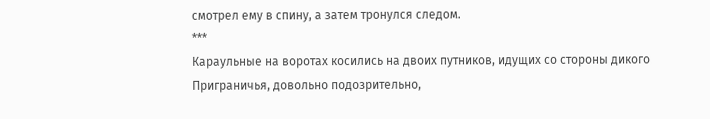смотрел ему в спину, а затем тронулся следом.
***
Караульные на воротах косились на двоих путников, идущих со стороны дикого Приграничья, довольно подозрительно,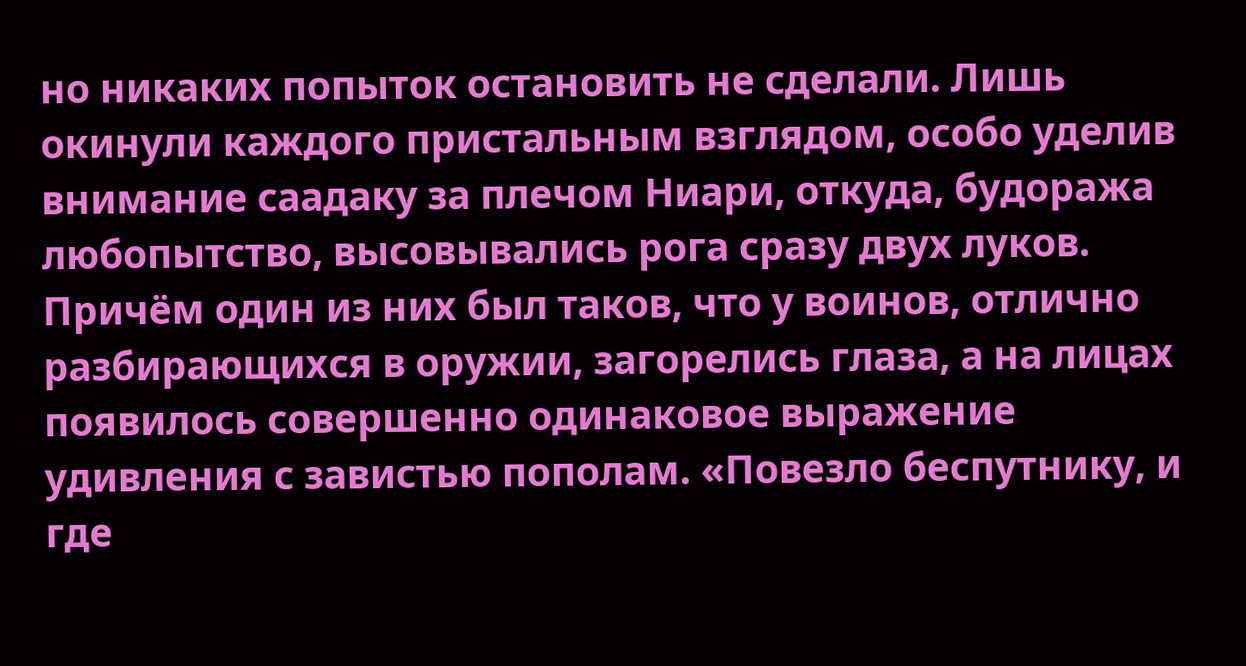но никаких попыток остановить не сделали. Лишь окинули каждого пристальным взглядом, особо уделив внимание саадаку за плечом Ниари, откуда, будоража любопытство, высовывались рога сразу двух луков. Причём один из них был таков, что у воинов, отлично разбирающихся в оружии, загорелись глаза, а на лицах появилось совершенно одинаковое выражение удивления с завистью пополам. «Повезло беспутнику, и где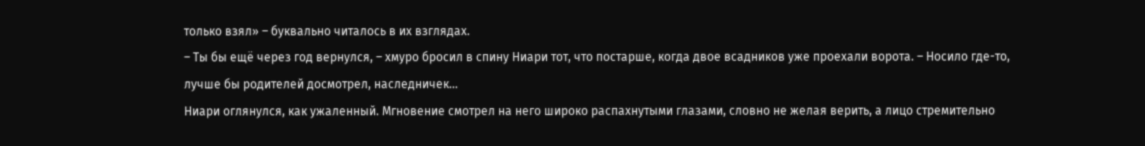только взял» – буквально читалось в их взглядах.
– Ты бы ещё через год вернулся, – хмуро бросил в спину Ниари тот, что постарше, когда двое всадников уже проехали ворота. – Носило где-то, лучше бы родителей досмотрел, наследничек…
Ниари оглянулся, как ужаленный. Мгновение смотрел на него широко распахнутыми глазами, словно не желая верить, а лицо стремительно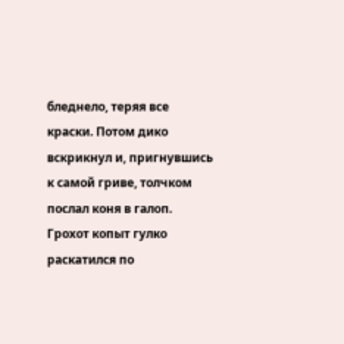бледнело, теряя все краски. Потом дико вскрикнул и, пригнувшись к самой гриве, толчком послал коня в галоп. Грохот копыт гулко раскатился по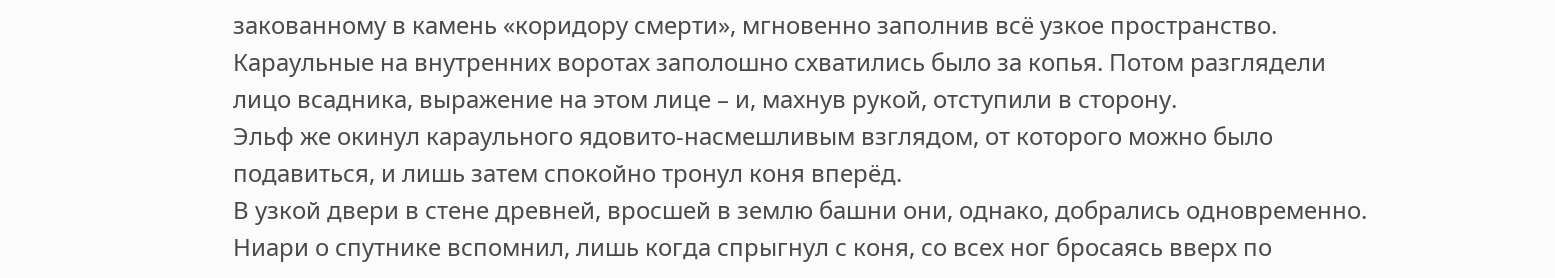закованному в камень «коридору смерти», мгновенно заполнив всё узкое пространство. Караульные на внутренних воротах заполошно схватились было за копья. Потом разглядели лицо всадника, выражение на этом лице – и, махнув рукой, отступили в сторону.
Эльф же окинул караульного ядовито-насмешливым взглядом, от которого можно было подавиться, и лишь затем спокойно тронул коня вперёд.
В узкой двери в стене древней, вросшей в землю башни они, однако, добрались одновременно. Ниари о спутнике вспомнил, лишь когда спрыгнул с коня, со всех ног бросаясь вверх по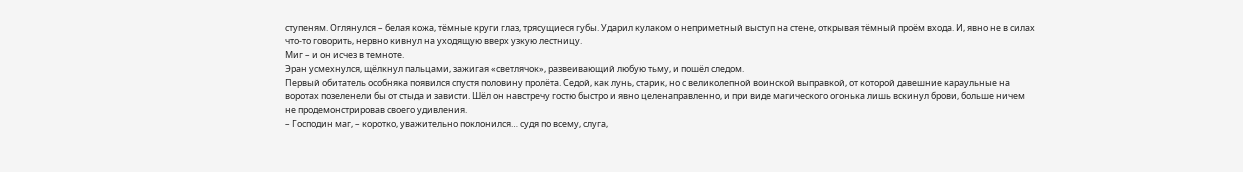ступеням. Оглянулся – белая кожа, тёмные круги глаз, трясущиеся губы. Ударил кулаком о неприметный выступ на стене, открывая тёмный проём входа. И, явно не в силах что-то говорить, нервно кивнул на уходящую вверх узкую лестницу.
Миг – и он исчез в темноте.
Эран усмехнулся, щёлкнул пальцами, зажигая «светлячок», развеивающий любую тьму, и пошёл следом.
Первый обитатель особняка появился спустя половину пролёта. Седой, как лунь, старик, но с великолепной воинской выправкой, от которой давешние караульные на воротах позеленели бы от стыда и зависти. Шёл он навстречу гостю быстро и явно целенаправленно, и при виде магического огонька лишь вскинул брови, больше ничем не продемонстрировав своего удивления.
– Господин маг, – коротко, уважительно поклонился… судя по всему, слуга,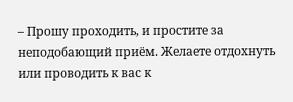– Прошу проходить, и простите за неподобающий приём. Желаете отдохнуть или проводить к вас к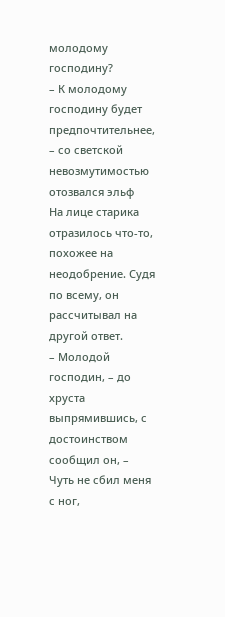молодому господину?
– К молодому господину будет предпочтительнее, – со светской невозмутимостью отозвался эльф
На лице старика отразилось что-то, похожее на неодобрение. Судя по всему, он рассчитывал на другой ответ.
– Молодой господин, – до хруста выпрямившись, с достоинством сообщил он, – Чуть не сбил меня с ног,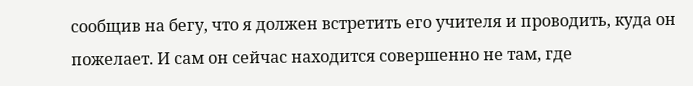сообщив на бегу, что я должен встретить его учителя и проводить, куда он пожелает. И сам он сейчас находится совершенно не там, где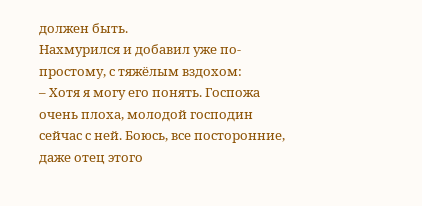должен быть.
Нахмурился и добавил уже по-простому, с тяжёлым вздохом:
– Хотя я могу его понять. Госпожа очень плоха, молодой господин сейчас с ней. Боюсь, все посторонние, даже отец этого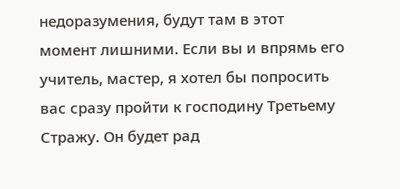недоразумения, будут там в этот момент лишними. Если вы и впрямь его учитель, мастер, я хотел бы попросить вас сразу пройти к господину Третьему Стражу. Он будет рад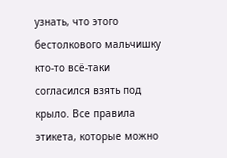узнать, что этого бестолкового мальчишку кто-то всё-таки согласился взять под крыло. Все правила этикета, которые можно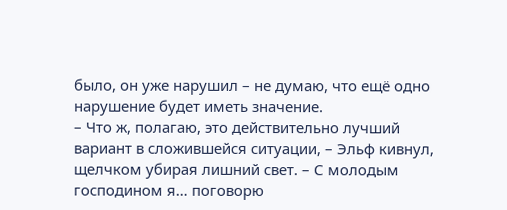было, он уже нарушил – не думаю, что ещё одно нарушение будет иметь значение.
– Что ж, полагаю, это действительно лучший вариант в сложившейся ситуации, – Эльф кивнул, щелчком убирая лишний свет. – С молодым господином я… поговорю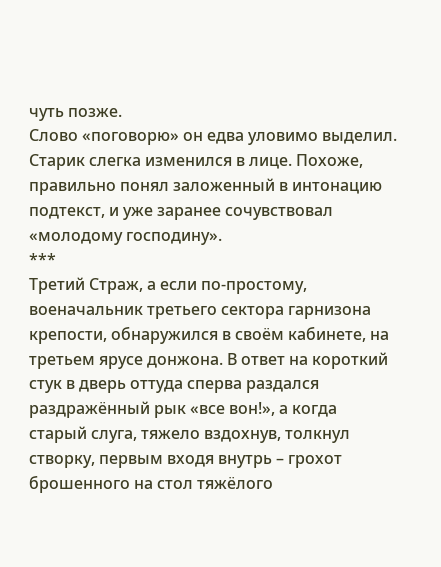чуть позже.
Слово «поговорю» он едва уловимо выделил.
Старик слегка изменился в лице. Похоже, правильно понял заложенный в интонацию подтекст, и уже заранее сочувствовал «молодому господину».
***
Третий Страж, а если по-простому, военачальник третьего сектора гарнизона крепости, обнаружился в своём кабинете, на третьем ярусе донжона. В ответ на короткий стук в дверь оттуда сперва раздался раздражённый рык «все вон!», а когда старый слуга, тяжело вздохнув, толкнул створку, первым входя внутрь – грохот брошенного на стол тяжёлого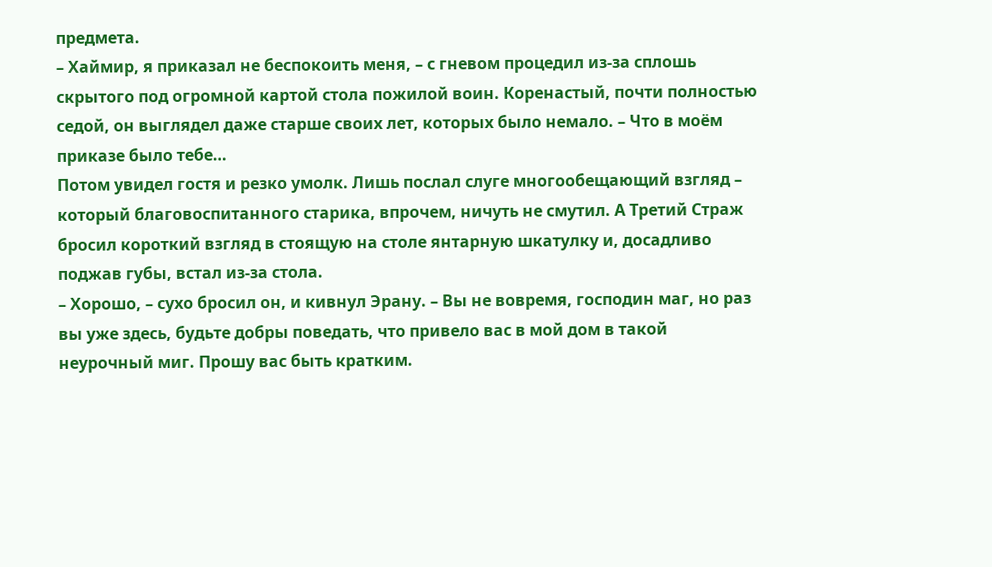предмета.
– Хаймир, я приказал не беспокоить меня, – с гневом процедил из-за сплошь скрытого под огромной картой стола пожилой воин. Коренастый, почти полностью седой, он выглядел даже старше своих лет, которых было немало. – Что в моём приказе было тебе…
Потом увидел гостя и резко умолк. Лишь послал слуге многообещающий взгляд – который благовоспитанного старика, впрочем, ничуть не смутил. А Третий Страж бросил короткий взгляд в стоящую на столе янтарную шкатулку и, досадливо поджав губы, встал из-за стола.
– Хорошо, – сухо бросил он, и кивнул Эрану. – Вы не вовремя, господин маг, но раз вы уже здесь, будьте добры поведать, что привело вас в мой дом в такой неурочный миг. Прошу вас быть кратким.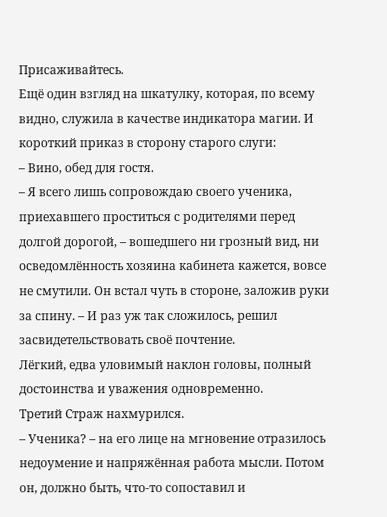Присаживайтесь.
Ещё один взгляд на шкатулку, которая, по всему видно, служила в качестве индикатора магии. И короткий приказ в сторону старого слуги:
– Вино, обед для гостя.
– Я всего лишь сопровождаю своего ученика, приехавшего проститься с родителями перед долгой дорогой, – вошедшего ни грозный вид, ни осведомлённость хозяина кабинета кажется, вовсе не смутили. Он встал чуть в стороне, заложив руки за спину. – И раз уж так сложилось, решил засвидетельствовать своё почтение.
Лёгкий, едва уловимый наклон головы, полный достоинства и уважения одновременно.
Третий Страж нахмурился.
– Ученика? – на его лице на мгновение отразилось недоумение и напряжённая работа мысли. Потом он, должно быть, что-то сопоставил и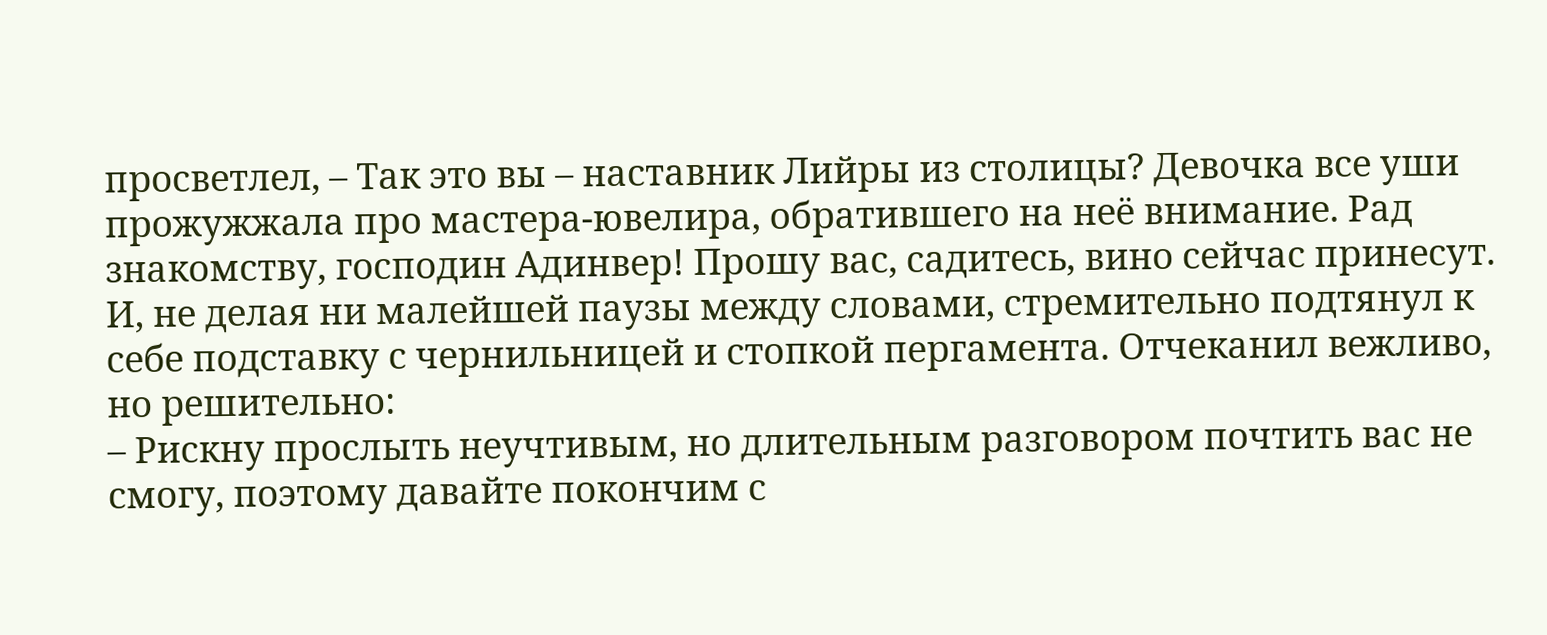просветлел, – Так это вы – наставник Лийры из столицы? Девочка все уши прожужжала про мастера-ювелира, обратившего на неё внимание. Рад знакомству, господин Адинвер! Прошу вас, садитесь, вино сейчас принесут.
И, не делая ни малейшей паузы между словами, стремительно подтянул к себе подставку с чернильницей и стопкой пергамента. Отчеканил вежливо, но решительно:
– Рискну прослыть неучтивым, но длительным разговором почтить вас не смогу, поэтому давайте покончим с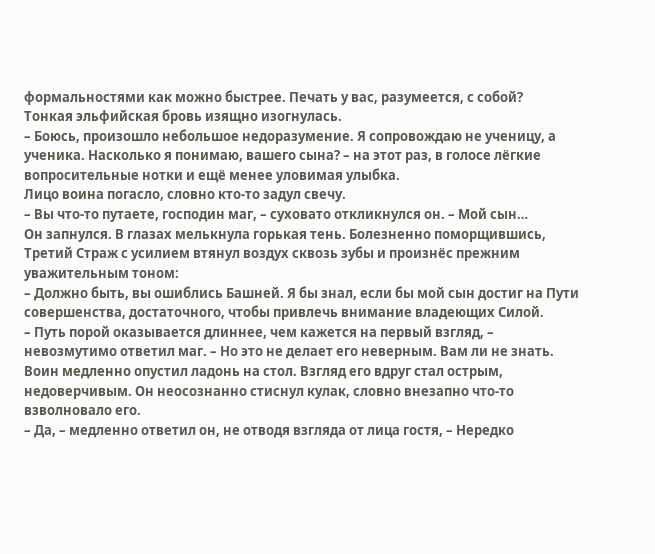формальностями как можно быстрее. Печать у вас, разумеется, с собой?
Тонкая эльфийская бровь изящно изогнулась.
– Боюсь, произошло небольшое недоразумение. Я сопровождаю не ученицу, а ученика. Насколько я понимаю, вашего сына? – на этот раз, в голосе лёгкие вопросительные нотки и ещё менее уловимая улыбка.
Лицо воина погасло, словно кто-то задул свечу.
– Вы что-то путаете, господин маг, – суховато откликнулся он. – Мой сын…
Он запнулся. В глазах мелькнула горькая тень. Болезненно поморщившись, Третий Страж с усилием втянул воздух сквозь зубы и произнёс прежним уважительным тоном:
– Должно быть, вы ошиблись Башней. Я бы знал, если бы мой сын достиг на Пути совершенства, достаточного, чтобы привлечь внимание владеющих Силой.
– Путь порой оказывается длиннее, чем кажется на первый взгляд, – невозмутимо ответил маг. – Но это не делает его неверным. Вам ли не знать.
Воин медленно опустил ладонь на стол. Взгляд его вдруг стал острым, недоверчивым. Он неосознанно стиснул кулак, словно внезапно что-то взволновало его.
– Да, – медленно ответил он, не отводя взгляда от лица гостя, – Нередко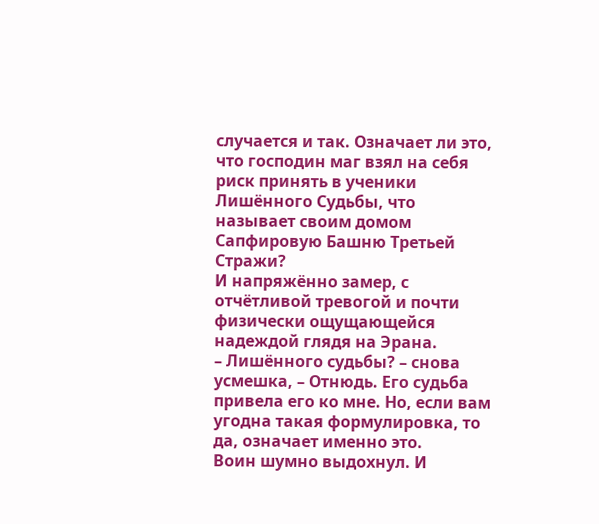случается и так. Означает ли это, что господин маг взял на себя риск принять в ученики Лишённого Судьбы, что называет своим домом Сапфировую Башню Третьей Стражи?
И напряжённо замер, с отчётливой тревогой и почти физически ощущающейся надеждой глядя на Эрана.
– Лишённого судьбы? – снова усмешка, – Отнюдь. Его судьба привела его ко мне. Но, если вам угодна такая формулировка, то да, означает именно это.
Воин шумно выдохнул. И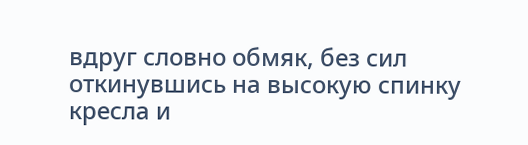вдруг словно обмяк, без сил откинувшись на высокую спинку кресла и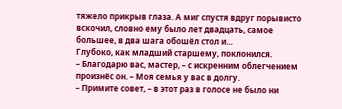тяжело прикрыв глаза. А миг спустя вдруг порывисто вскочил, словно ему было лет двадцать, самое большее, в два шага обошёл стол и…
Глубоко, как младший старшему, поклонился.
– Благодарю вас, мастер, – с искренним облегчением произнёс он. – Моя семья у вас в долгу.
– Примите совет, – в этот раз в голосе не было ни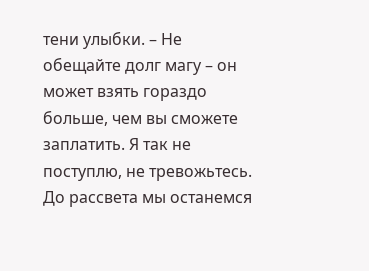тени улыбки. – Не обещайте долг магу – он может взять гораздо больше, чем вы сможете заплатить. Я так не поступлю, не тревожьтесь. До рассвета мы останемся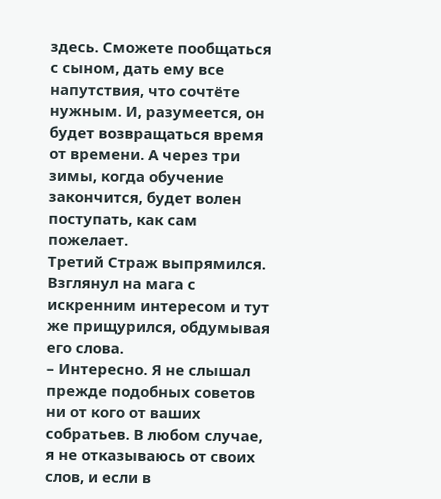здесь. Сможете пообщаться с сыном, дать ему все напутствия, что сочтёте нужным. И, разумеется, он будет возвращаться время от времени. А через три зимы, когда обучение закончится, будет волен поступать, как сам пожелает.
Третий Страж выпрямился. Взглянул на мага с искренним интересом и тут же прищурился, обдумывая его слова.
– Интересно. Я не слышал прежде подобных советов ни от кого от ваших собратьев. В любом случае, я не отказываюсь от своих слов, и если в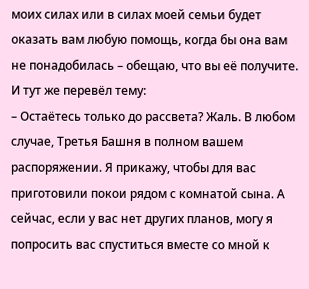моих силах или в силах моей семьи будет оказать вам любую помощь, когда бы она вам не понадобилась – обещаю, что вы её получите.
И тут же перевёл тему:
– Остаётесь только до рассвета? Жаль. В любом случае, Третья Башня в полном вашем распоряжении. Я прикажу, чтобы для вас приготовили покои рядом с комнатой сына. А сейчас, если у вас нет других планов, могу я попросить вас спуститься вместе со мной к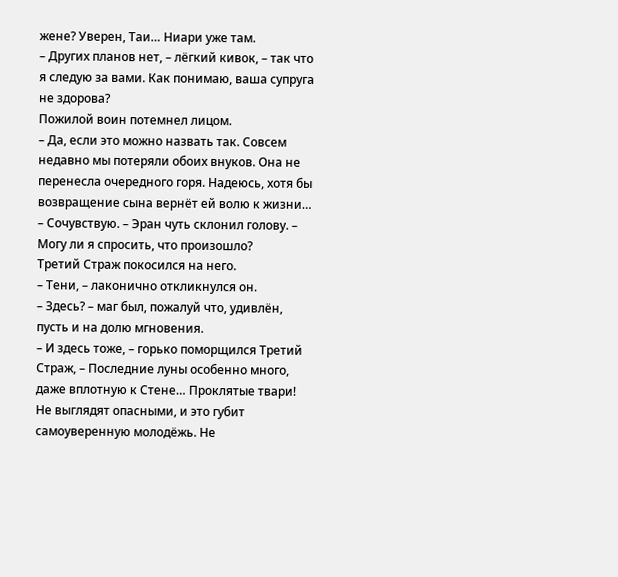жене? Уверен, Таи… Ниари уже там.
– Других планов нет, – лёгкий кивок, – так что я следую за вами. Как понимаю, ваша супруга не здорова?
Пожилой воин потемнел лицом.
– Да, если это можно назвать так. Совсем недавно мы потеряли обоих внуков. Она не перенесла очередного горя. Надеюсь, хотя бы возвращение сына вернёт ей волю к жизни…
– Сочувствую. – Эран чуть склонил голову. – Могу ли я спросить, что произошло?
Третий Страж покосился на него.
– Тени, – лаконично откликнулся он.
– Здесь? – маг был, пожалуй что, удивлён, пусть и на долю мгновения.
– И здесь тоже, – горько поморщился Третий Страж, – Последние луны особенно много, даже вплотную к Стене… Проклятые твари! Не выглядят опасными, и это губит самоуверенную молодёжь. Не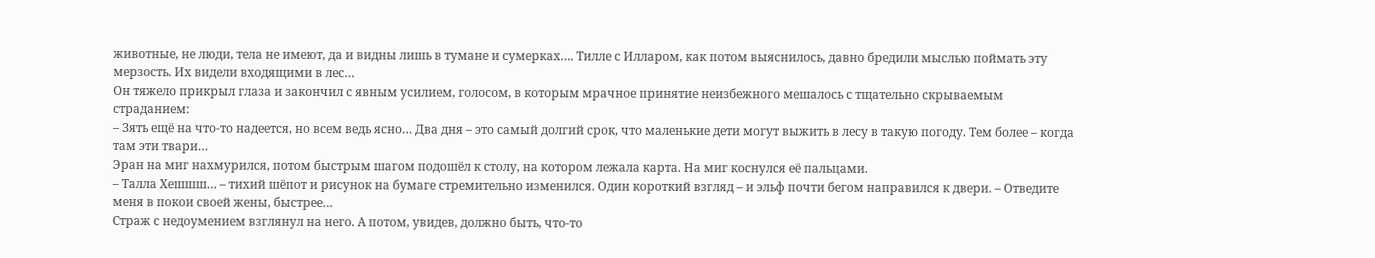животные, не люди, тела не имеют, да и видны лишь в тумане и сумерках…. Тилле с Илларом, как потом выяснилось, давно бредили мыслью поймать эту мерзость. Их видели входящими в лес…
Он тяжело прикрыл глаза и закончил с явным усилием, голосом, в которым мрачное принятие неизбежного мешалось с тщательно скрываемым страданием:
– Зять ещё на что-то надеется, но всем ведь ясно… Два дня – это самый долгий срок, что маленькие дети могут выжить в лесу в такую погоду. Тем более – когда там эти твари…
Эран на миг нахмурился, потом быстрым шагом подошёл к столу, на котором лежала карта. На миг коснулся её пальцами.
– Талла Хешшш… – тихий шёпот и рисунок на бумаге стремительно изменился. Один короткий взгляд – и эльф почти бегом направился к двери. – Отведите меня в покои своей жены, быстрее…
Страж с недоумением взглянул на него. А потом, увидев, должно быть, что-то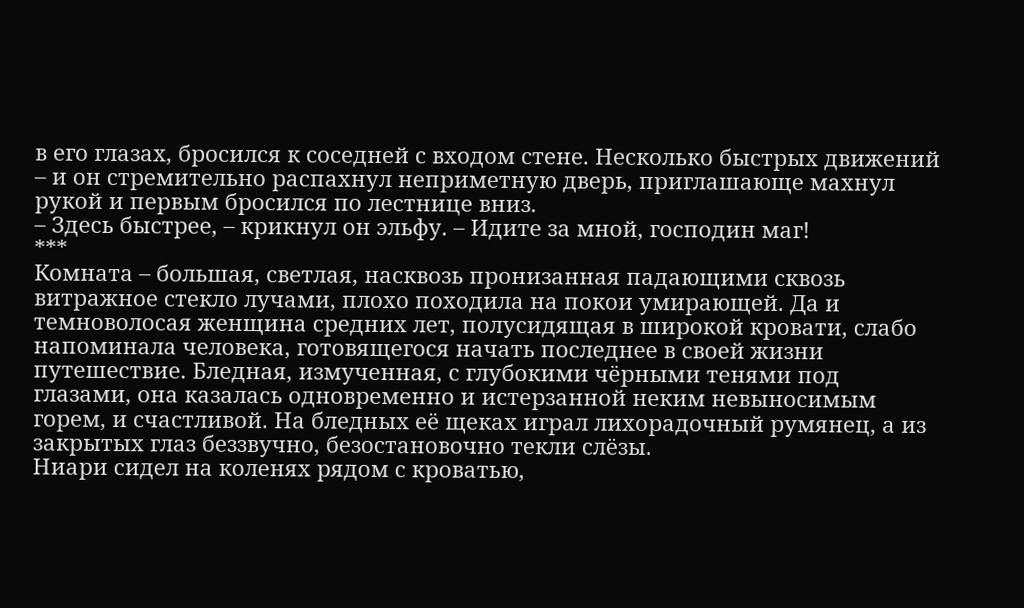в его глазах, бросился к соседней с входом стене. Несколько быстрых движений – и он стремительно распахнул неприметную дверь, приглашающе махнул рукой и первым бросился по лестнице вниз.
– Здесь быстрее, – крикнул он эльфу. – Идите за мной, господин маг!
***
Комната – большая, светлая, насквозь пронизанная падающими сквозь витражное стекло лучами, плохо походила на покои умирающей. Да и темноволосая женщина средних лет, полусидящая в широкой кровати, слабо напоминала человека, готовящегося начать последнее в своей жизни путешествие. Бледная, измученная, с глубокими чёрными тенями под глазами, она казалась одновременно и истерзанной неким невыносимым горем, и счастливой. На бледных её щеках играл лихорадочный румянец, а из закрытых глаз беззвучно, безостановочно текли слёзы.
Ниари сидел на коленях рядом с кроватью,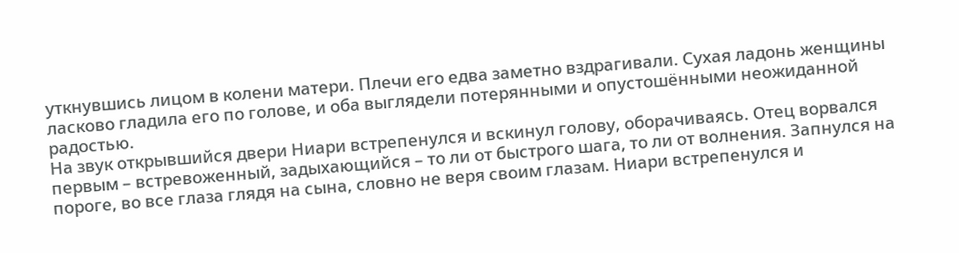уткнувшись лицом в колени матери. Плечи его едва заметно вздрагивали. Сухая ладонь женщины ласково гладила его по голове, и оба выглядели потерянными и опустошёнными неожиданной радостью.
На звук открывшийся двери Ниари встрепенулся и вскинул голову, оборачиваясь. Отец ворвался первым – встревоженный, задыхающийся – то ли от быстрого шага, то ли от волнения. Запнулся на пороге, во все глаза глядя на сына, словно не веря своим глазам. Ниари встрепенулся и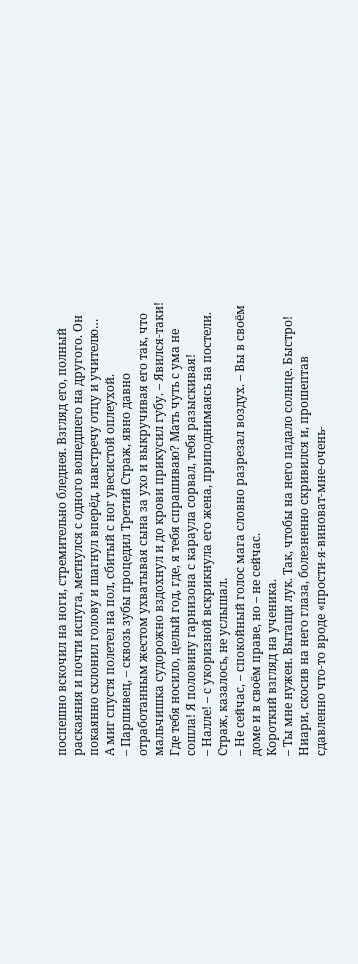поспешно вскочил на ноги, стремительно бледнея. Взгляд его, полный раскаяния и почти испуга, метнулся с одного вошедшего на другого. Он покаянно склонил голову и шагнул вперёд, навстречу отцу и учителю…
А миг спустя полетел на пол, сбитый с ног увесистой оплеухой.
– Паршивец, – сквозь зубы процедил Третий Страж, явно давно отработанным жестом ухватывая сына за ухо и выкручивая его так, что мальчишка судорожно вздохнул и до крови прикусил губу. – Явился-таки! Где тебя носило, целый год, где, я тебя спрашиваю? Мать чуть с ума не сошла! Я половину гарнизона с караула сорвал, тебя разыскивая!
– Налле! – с укоризной вскрикнула его жена, приподнимаясь на постели. Страж, казалось, не услышал.
– Не сейчас, – спокойный голос мага словно разрезал воздух. – Вы в своём доме и в своём праве, но – не сейчас.
Короткий взгляд на ученика.
– Ты мне нужен. Вытащи лук. Так, чтобы на него падало солнце. Быстро!
Ниари, скосив на него глаза, болезненно скривился и, прошептав сдавленно что-то вроде «прости-я-виноват-мне-очень-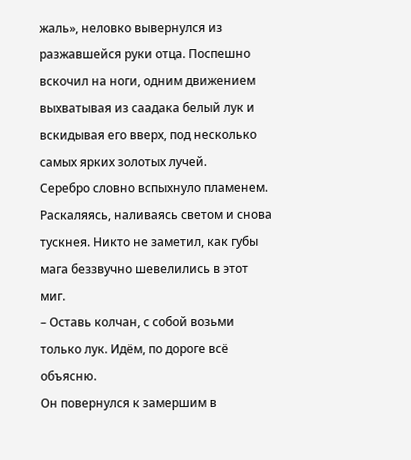жаль», неловко вывернулся из разжавшейся руки отца. Поспешно вскочил на ноги, одним движением выхватывая из саадака белый лук и вскидывая его вверх, под несколько самых ярких золотых лучей.
Серебро словно вспыхнуло пламенем. Раскаляясь, наливаясь светом и снова тускнея. Никто не заметил, как губы мага беззвучно шевелились в этот миг.
– Оставь колчан, с собой возьми только лук. Идём, по дороге всё объясню.
Он повернулся к замершим в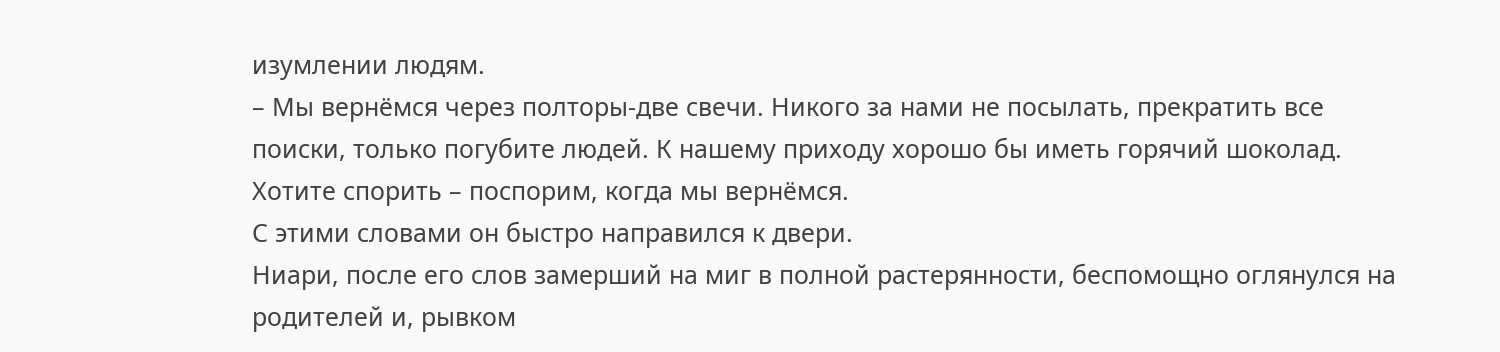изумлении людям.
– Мы вернёмся через полторы-две свечи. Никого за нами не посылать, прекратить все поиски, только погубите людей. К нашему приходу хорошо бы иметь горячий шоколад. Хотите спорить – поспорим, когда мы вернёмся.
С этими словами он быстро направился к двери.
Ниари, после его слов замерший на миг в полной растерянности, беспомощно оглянулся на родителей и, рывком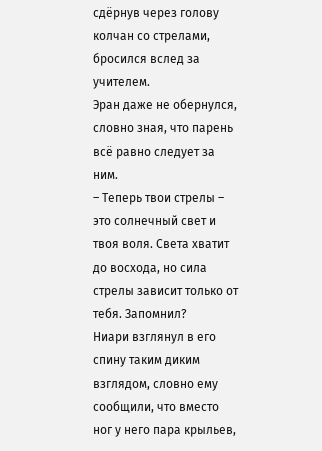сдёрнув через голову колчан со стрелами, бросился вслед за учителем.
Эран даже не обернулся, словно зная, что парень всё равно следует за ним.
– Теперь твои стрелы – это солнечный свет и твоя воля. Света хватит до восхода, но сила стрелы зависит только от тебя. Запомнил?
Ниари взглянул в его спину таким диким взглядом, словно ему сообщили, что вместо ног у него пара крыльев,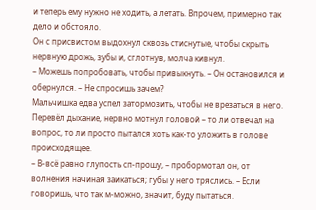и теперь ему нужно не ходить, а летать. Впрочем, примерно так дело и обстояло.
Он с присвистом выдохнул сквозь стиснутые, чтобы скрыть нервную дрожь, зубы и, сглотнув, молча кивнул.
– Можешь попробовать, чтобы привыкнуть. – Он остановился и обернулся. – Не спросишь зачем?
Мальчишка едва успел затормозить, чтобы не врезаться в него. Перевёл дыхание, нервно мотнул головой – то ли отвечал на вопрос, то ли просто пытался хоть как-то уложить в голове происходящее.
– В-всё равно глупость сп-прошу, – пробормотал он, от волнения начиная заикаться; губы у него тряслись. – Если говоришь, что так м-можно, значит, буду пытаться.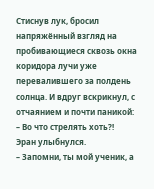Стиснув лук, бросил напряжённый взгляд на пробивающиеся сквозь окна коридора лучи уже перевалившего за полдень солнца. И вдруг вскрикнул, с отчаянием и почти паникой:
– Во что стрелять хоть?!
Эран улыбнулся.
– Запомни, ты мой ученик, а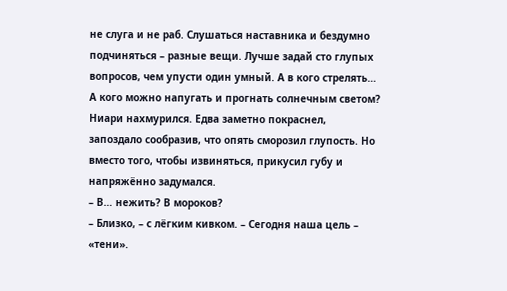не слуга и не раб. Слушаться наставника и бездумно подчиняться – разные вещи. Лучше задай сто глупых вопросов, чем упусти один умный. А в кого стрелять… А кого можно напугать и прогнать солнечным светом?
Ниари нахмурился. Едва заметно покраснел, запоздало сообразив, что опять сморозил глупость. Но вместо того, чтобы извиняться, прикусил губу и напряжённо задумался.
– В… нежить? В мороков?
– Близко, – с лёгким кивком. – Сегодня наша цель – «тени».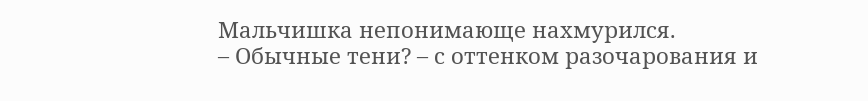Мальчишка непонимающе нахмурился.
– Обычные тени? – с оттенком разочарования и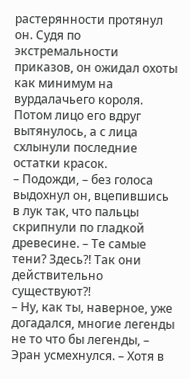растерянности протянул он. Судя по экстремальности приказов, он ожидал охоты как минимум на вурдалачьего короля. Потом лицо его вдруг вытянулось, а с лица схлынули последние остатки красок.
– Подожди, – без голоса выдохнул он, вцепившись в лук так, что пальцы скрипнули по гладкой древесине. – Те самые тени? Здесь?! Так они действительно существуют?!
– Ну, как ты, наверное, уже догадался, многие легенды не то что бы легенды, – Эран усмехнулся. – Хотя в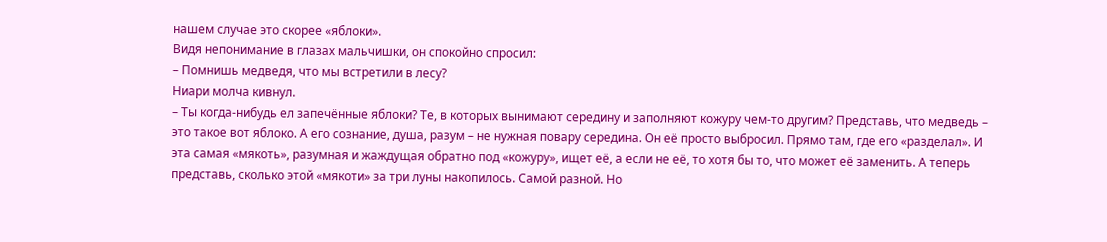нашем случае это скорее «яблоки».
Видя непонимание в глазах мальчишки, он спокойно спросил:
– Помнишь медведя, что мы встретили в лесу?
Ниари молча кивнул.
– Ты когда-нибудь ел запечённые яблоки? Те, в которых вынимают середину и заполняют кожуру чем-то другим? Представь, что медведь – это такое вот яблоко. А его сознание, душа, разум – не нужная повару середина. Он её просто выбросил. Прямо там, где его «разделал». И эта самая «мякоть», разумная и жаждущая обратно под «кожуру», ищет её, а если не её, то хотя бы то, что может её заменить. А теперь представь, сколько этой «мякоти» за три луны накопилось. Самой разной. Но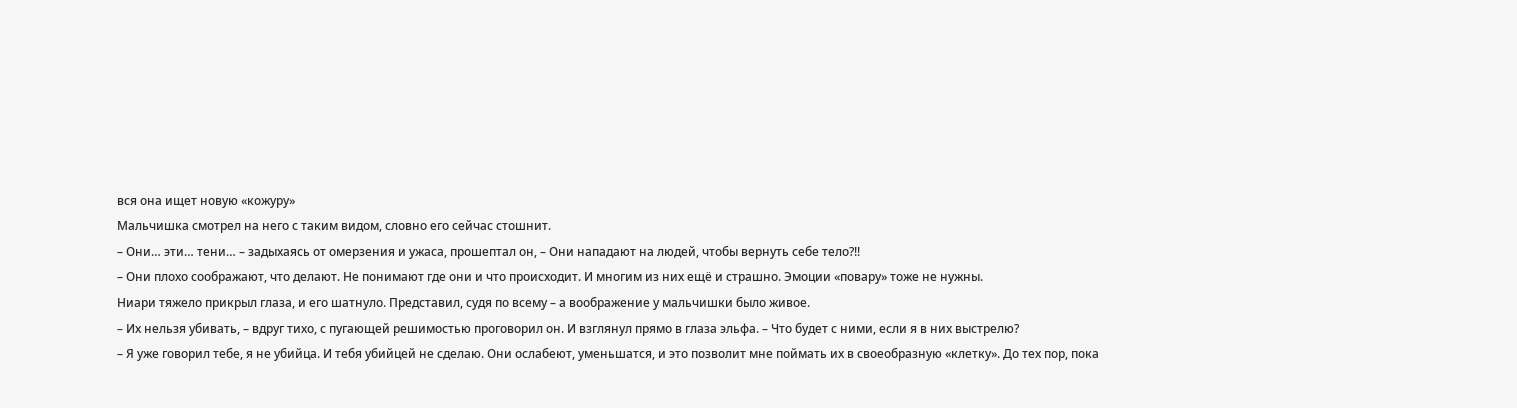вся она ищет новую «кожуру»
Мальчишка смотрел на него с таким видом, словно его сейчас стошнит.
– Они… эти… тени… – задыхаясь от омерзения и ужаса, прошептал он, – Они нападают на людей, чтобы вернуть себе тело?!!
– Они плохо соображают, что делают. Не понимают где они и что происходит. И многим из них ещё и страшно. Эмоции «повару» тоже не нужны.
Ниари тяжело прикрыл глаза, и его шатнуло. Представил, судя по всему – а воображение у мальчишки было живое.
– Их нельзя убивать, – вдруг тихо, с пугающей решимостью проговорил он. И взглянул прямо в глаза эльфа. – Что будет с ними, если я в них выстрелю?
– Я уже говорил тебе, я не убийца. И тебя убийцей не сделаю. Они ослабеют, уменьшатся, и это позволит мне поймать их в своеобразную «клетку». До тех пор, пока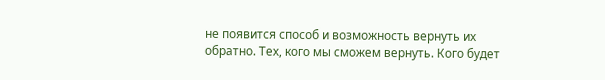не появится способ и возможность вернуть их обратно. Тех, кого мы сможем вернуть. Кого будет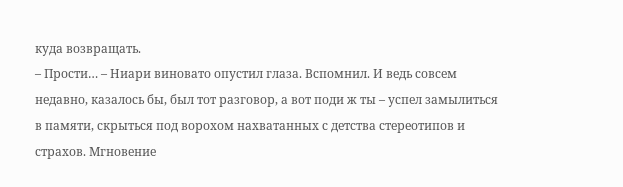куда возвращать.
– Прости… – Ниари виновато опустил глаза. Вспомнил. И ведь совсем недавно, казалось бы, был тот разговор, а вот поди ж ты – успел замылиться в памяти, скрыться под ворохом нахватанных с детства стереотипов и страхов. Мгновение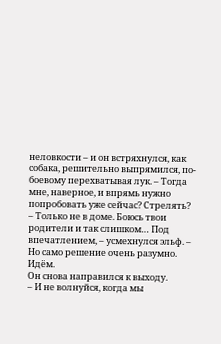неловкости – и он встряхнулся, как собака, решительно выпрямился, по-боевому перехватывая лук. – Тогда мне, наверное, и впрямь нужно попробовать уже сейчас? Стрелять?
– Только не в доме. Боюсь твои родители и так слишком… Под впечатлением, – усмехнулся эльф. – Но само решение очень разумно. Идём.
Он снова направился к выходу.
– И не волнуйся, когда мы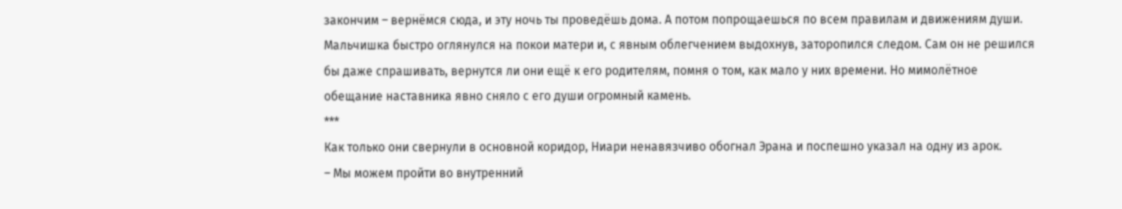закончим – вернёмся сюда, и эту ночь ты проведёшь дома. А потом попрощаешься по всем правилам и движениям души.
Мальчишка быстро оглянулся на покои матери и, с явным облегчением выдохнув, заторопился следом. Сам он не решился бы даже спрашивать, вернутся ли они ещё к его родителям, помня о том, как мало у них времени. Но мимолётное обещание наставника явно сняло с его души огромный камень.
***
Как только они свернули в основной коридор, Ниари ненавязчиво обогнал Эрана и поспешно указал на одну из арок.
– Мы можем пройти во внутренний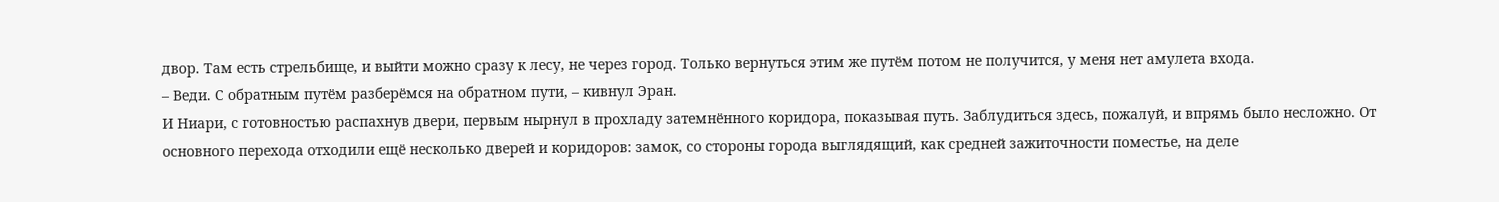двор. Там есть стрельбище, и выйти можно сразу к лесу, не через город. Только вернуться этим же путём потом не получится, у меня нет амулета входа.
– Веди. С обратным путём разберёмся на обратном пути, – кивнул Эран.
И Ниари, с готовностью распахнув двери, первым нырнул в прохладу затемнённого коридора, показывая путь. Заблудиться здесь, пожалуй, и впрямь было несложно. От основного перехода отходили ещё несколько дверей и коридоров: замок, со стороны города выглядящий, как средней зажиточности поместье, на деле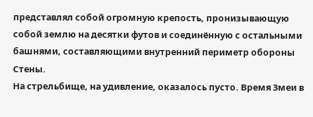представлял собой огромную крепость, пронизывающую собой землю на десятки футов и соединённую с остальными башнями, составляющими внутренний периметр обороны Стены.
На стрельбище, на удивление, оказалось пусто. Время Змеи в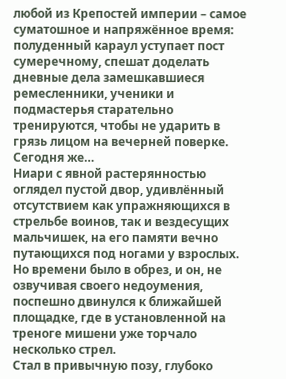любой из Крепостей империи – самое суматошное и напряжённое время: полуденный караул уступает пост сумеречному, спешат доделать дневные дела замешкавшиеся ремесленники, ученики и подмастерья старательно тренируются, чтобы не ударить в грязь лицом на вечерней поверке. Сегодня же…
Ниари с явной растерянностью оглядел пустой двор, удивлённый отсутствием как упражняющихся в стрельбе воинов, так и вездесущих мальчишек, на его памяти вечно путающихся под ногами у взрослых. Но времени было в обрез, и он, не озвучивая своего недоумения, поспешно двинулся к ближайшей площадке, где в установленной на треноге мишени уже торчало несколько стрел.
Стал в привычную позу, глубоко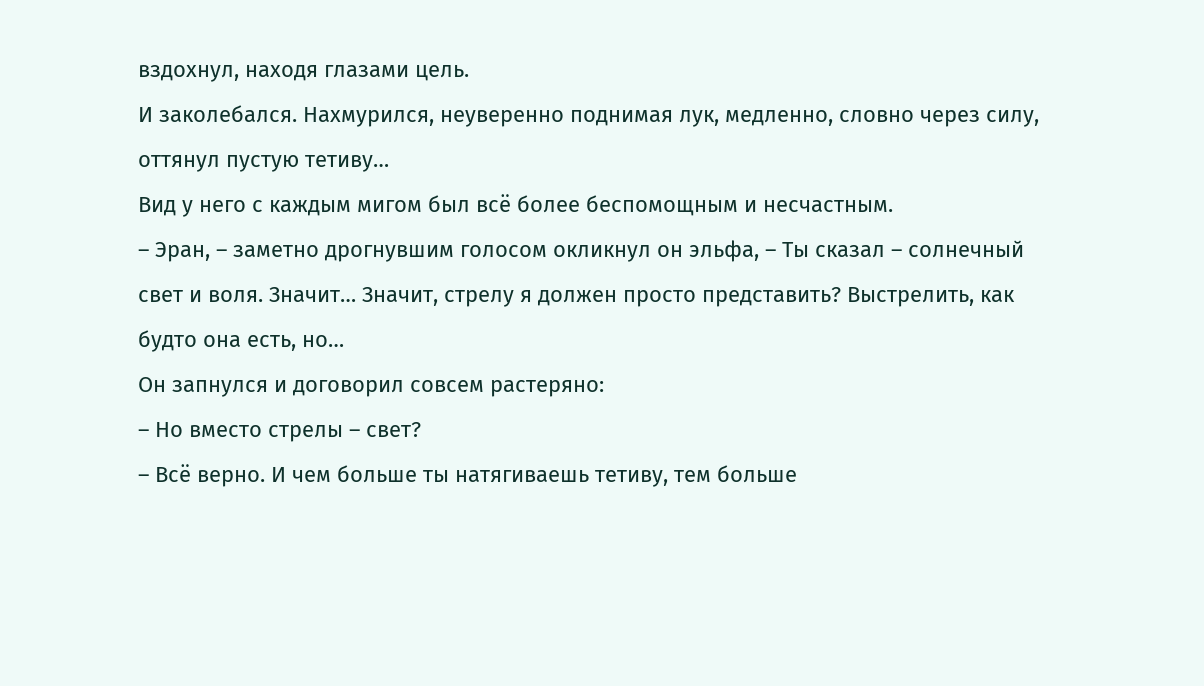вздохнул, находя глазами цель.
И заколебался. Нахмурился, неуверенно поднимая лук, медленно, словно через силу, оттянул пустую тетиву…
Вид у него с каждым мигом был всё более беспомощным и несчастным.
– Эран, – заметно дрогнувшим голосом окликнул он эльфа, – Ты сказал – солнечный свет и воля. Значит… Значит, стрелу я должен просто представить? Выстрелить, как будто она есть, но…
Он запнулся и договорил совсем растеряно:
– Но вместо стрелы – свет?
– Всё верно. И чем больше ты натягиваешь тетиву, тем больше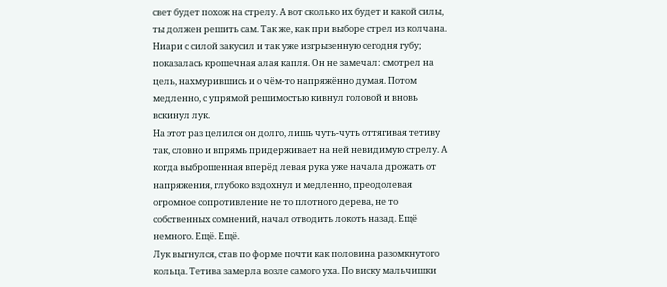свет будет похож на стрелу. А вот сколько их будет и какой силы, ты должен решить сам. Так же, как при выборе стрел из колчана.
Ниари с силой закусил и так уже изгрызенную сегодня губу; показалась крошечная алая капля. Он не замечал: смотрел на цель, нахмурившись и о чём-то напряжённо думая. Потом медленно, с упрямой решимостью кивнул головой и вновь вскинул лук.
На этот раз целился он долго, лишь чуть-чуть оттягивая тетиву так, словно и впрямь придерживает на ней невидимую стрелу. А когда выброшенная вперёд левая рука уже начала дрожать от напряжения, глубоко вздохнул и медленно, преодолевая огромное сопротивление не то плотного дерева, не то собственных сомнений, начал отводить локоть назад. Ещё немного. Ещё. Ещё.
Лук выгнулся, став по форме почти как половина разомкнутого кольца. Тетива замерла возле самого уха. По виску мальчишки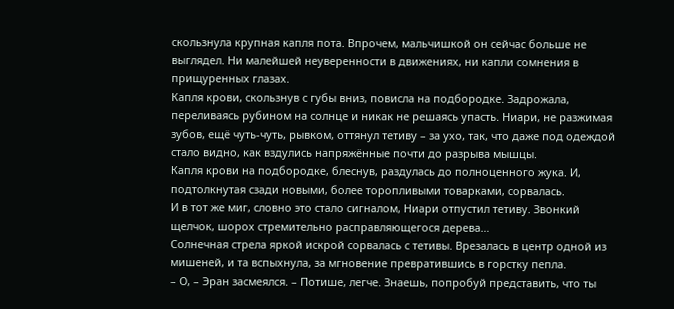скользнула крупная капля пота. Впрочем, мальчишкой он сейчас больше не выглядел. Ни малейшей неуверенности в движениях, ни капли сомнения в прищуренных глазах.
Капля крови, скользнув с губы вниз, повисла на подбородке. Задрожала, переливаясь рубином на солнце и никак не решаясь упасть. Ниари, не разжимая зубов, ещё чуть-чуть, рывком, оттянул тетиву – за ухо, так, что даже под одеждой стало видно, как вздулись напряжённые почти до разрыва мышцы.
Капля крови на подбородке, блеснув, раздулась до полноценного жука. И, подтолкнутая сзади новыми, более торопливыми товарками, сорвалась.
И в тот же миг, словно это стало сигналом, Ниари отпустил тетиву. Звонкий щелчок, шорох стремительно расправляющегося дерева…
Солнечная стрела яркой искрой сорвалась с тетивы. Врезалась в центр одной из мишеней, и та вспыхнула, за мгновение превратившись в горстку пепла.
– О, – Эран засмеялся. – Потише, легче. Знаешь, попробуй представить, что ты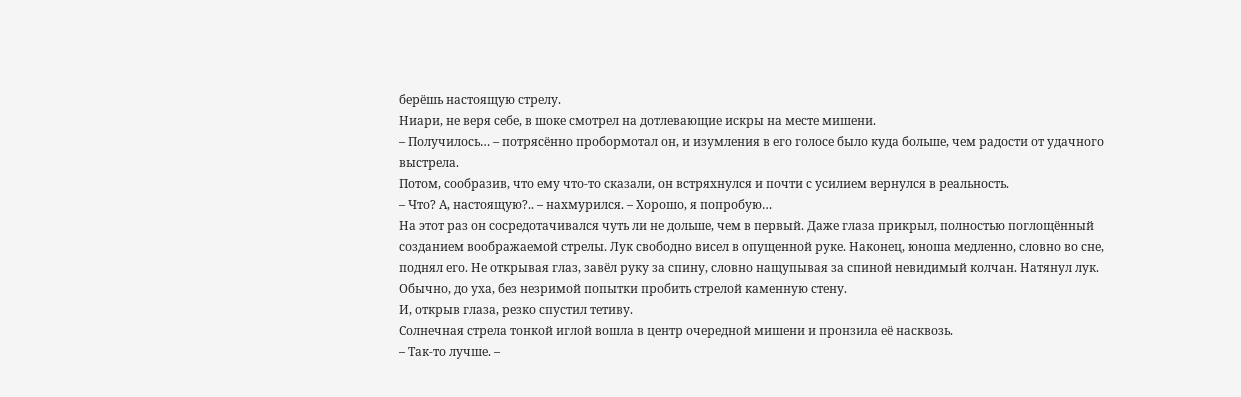берёшь настоящую стрелу.
Ниари, не веря себе, в шоке смотрел на дотлевающие искры на месте мишени.
– Получилось… – потрясённо пробормотал он, и изумления в его голосе было куда больше, чем радости от удачного выстрела.
Потом, сообразив, что ему что-то сказали, он встряхнулся и почти с усилием вернулся в реальность.
– Что? А, настоящую?.. – нахмурился. – Хорошо, я попробую…
На этот раз он сосредотачивался чуть ли не дольше, чем в первый. Даже глаза прикрыл, полностью поглощённый созданием воображаемой стрелы. Лук свободно висел в опущенной руке. Наконец, юноша медленно, словно во сне, поднял его. Не открывая глаз, завёл руку за спину, словно нащупывая за спиной невидимый колчан. Натянул лук. Обычно, до уха, без незримой попытки пробить стрелой каменную стену.
И, открыв глаза, резко спустил тетиву.
Солнечная стрела тонкой иглой вошла в центр очередной мишени и пронзила её насквозь.
– Так-то лучше. –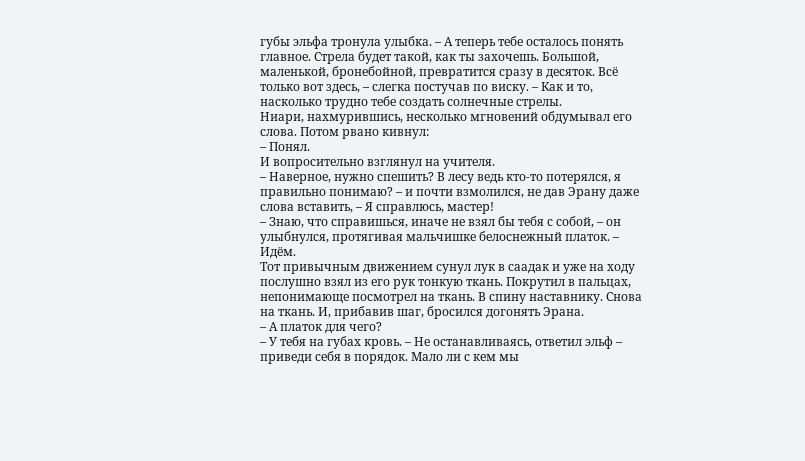губы эльфа тронула улыбка. – А теперь тебе осталось понять главное. Стрела будет такой, как ты захочешь. Большой, маленькой, бронебойной, превратится сразу в десяток. Всё только вот здесь, – слегка постучав по виску. – Как и то, насколько трудно тебе создать солнечные стрелы.
Ниари, нахмурившись, несколько мгновений обдумывал его слова. Потом рвано кивнул:
– Понял.
И вопросительно взглянул на учителя.
– Наверное, нужно спешить? В лесу ведь кто-то потерялся, я правильно понимаю? – и почти взмолился, не дав Эрану даже слова вставить, – Я справлюсь, мастер!
– Знаю, что справишься, иначе не взял бы тебя с собой, – он улыбнулся, протягивая мальчишке белоснежный платок. – Идём.
Тот привычным движением сунул лук в саадак и уже на ходу послушно взял из его рук тонкую ткань. Покрутил в пальцах, непонимающе посмотрел на ткань. В спину наставнику. Снова на ткань. И, прибавив шаг, бросился догонять Эрана.
– А платок для чего?
– У тебя на губах кровь. – Не останавливаясь, ответил эльф – приведи себя в порядок. Мало ли с кем мы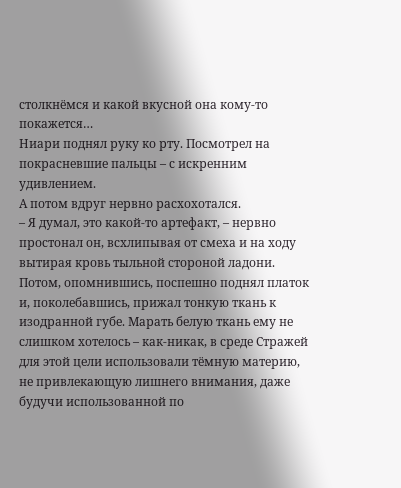столкнёмся и какой вкусной она кому-то покажется…
Ниари поднял руку ко рту. Посмотрел на покрасневшие пальцы – с искренним удивлением.
А потом вдруг нервно расхохотался.
– Я думал, это какой-то артефакт, – нервно простонал он, всхлипывая от смеха и на ходу вытирая кровь тыльной стороной ладони. Потом, опомнившись, поспешно поднял платок и, поколебавшись, прижал тонкую ткань к изодранной губе. Марать белую ткань ему не слишком хотелось – как-никак, в среде Стражей для этой цели использовали тёмную материю, не привлекающую лишнего внимания, даже будучи использованной по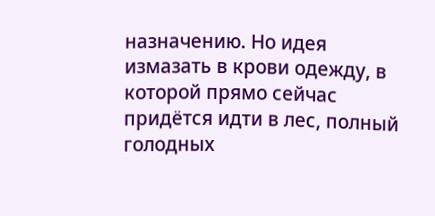назначению. Но идея измазать в крови одежду, в которой прямо сейчас придётся идти в лес, полный голодных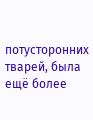потусторонних тварей, была ещё более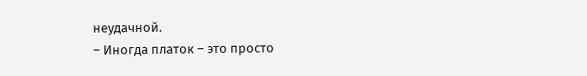неудачной.
– Иногда платок – это просто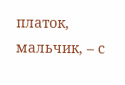платок, мальчик, – с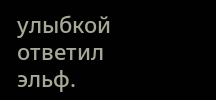улыбкой ответил эльф.